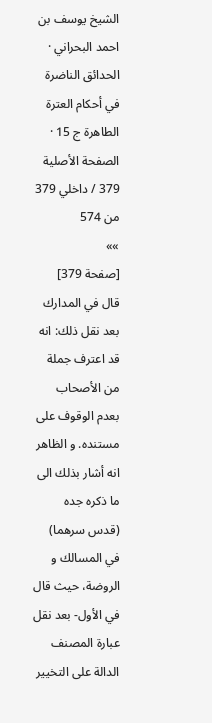الشيخ يوسف بن احمد البحراني · الحدائق الناضرة في أحكام العترة الطاهرة ج 15 · الصفحة الأصلية 379 / داخلي 379 من 574
»»
[صفحة 379]
قال في المدارك بعد نقل ذلك: انه قد اعترف جملة من الأصحاب بعدم الوقوف على مستنده. و الظاهر انه أشار بذلك الى ما ذكره جده (قدس سرهما) في المسالك و الروضة، حيث قال في الأول- بعد نقل عبارة المصنف الدالة على التخيير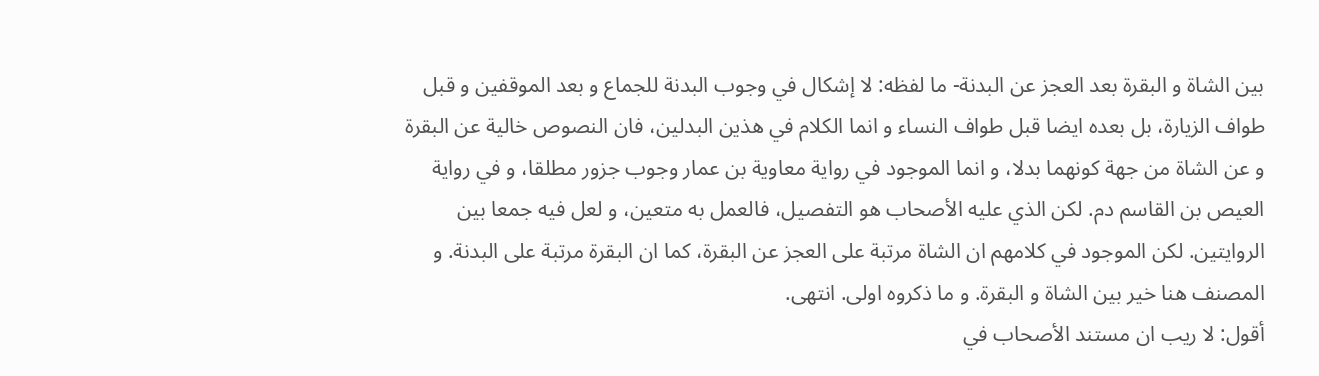بين الشاة و البقرة بعد العجز عن البدنة- ما لفظه: لا إشكال في وجوب البدنة للجماع و بعد الموقفين و قبل طواف الزيارة، بل بعده ايضا قبل طواف النساء و انما الكلام في هذين البدلين، فان النصوص خالية عن البقرة و عن الشاة من جهة كونهما بدلا، و انما الموجود في رواية معاوية بن عمار وجوب جزور مطلقا، و في رواية العيص بن القاسم دم. لكن الذي عليه الأصحاب هو التفصيل، فالعمل به متعين، و لعل فيه جمعا بين الروايتين. لكن الموجود في كلامهم ان الشاة مرتبة على العجز عن البقرة، كما ان البقرة مرتبة على البدنة. و المصنف هنا خير بين الشاة و البقرة. و ما ذكروه اولى. انتهى.
أقول: لا ريب ان مستند الأصحاب في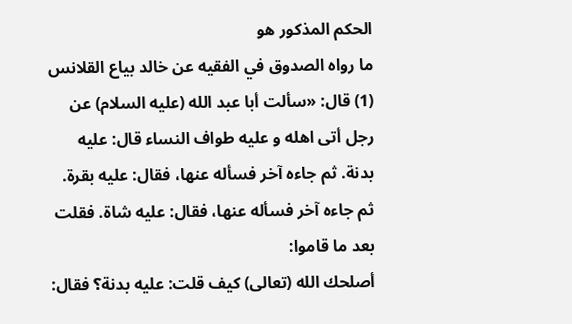الحكم المذكور هو
ما رواه الصدوق في الفقيه عن خالد بياع القلانس (1) قال: «سألت أبا عبد الله (عليه السلام) عن رجل أتى اهله و عليه طواف النساء قال: عليه بدنة. ثم جاءه آخر فسأله عنها، فقال: عليه بقرة.
ثم جاءه آخر فسأله عنها، فقال: عليه شاة. فقلت بعد ما قاموا:
أصلحك الله (تعالى) كيف قلت: عليه بدنة؟ فقال: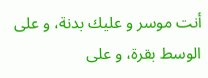أنت موسر و عليك بدنة، و على الوسط بقرة، و على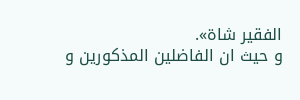الفقير شاة».
و حيث ان الفاضلين المذكورين و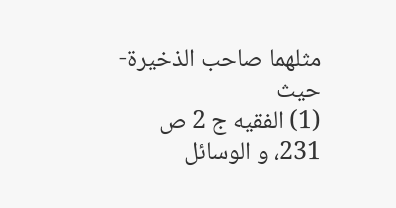مثلهما صاحب الذخيرة- حيث
(1) الفقيه ج 2 ص 231، و الوسائل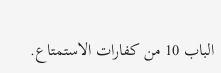الباب 10 من كفارات الاستمتاع.